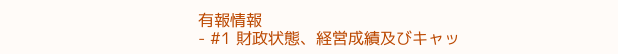有報情報
- #1 財政状態、経営成績及びキャッ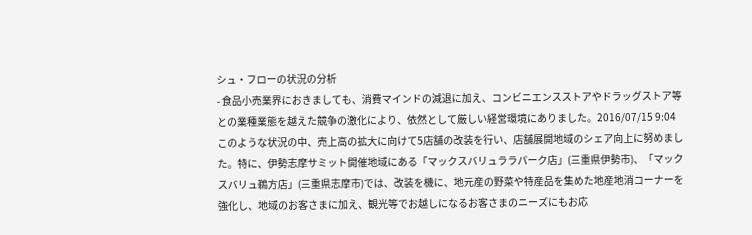シュ・フローの状況の分析
- 食品小売業界におきましても、消費マインドの減退に加え、コンビニエンスストアやドラッグストア等との業種業態を越えた競争の激化により、依然として厳しい経営環境にありました。2016/07/15 9:04
このような状況の中、売上高の拡大に向けて5店舗の改装を行い、店舗展開地域のシェア向上に努めました。特に、伊勢志摩サミット開催地域にある「マックスバリュララパーク店」(三重県伊勢市)、「マックスバリュ鵜方店」(三重県志摩市)では、改装を機に、地元産の野菜や特産品を集めた地産地消コーナーを強化し、地域のお客さまに加え、観光等でお越しになるお客さまのニーズにもお応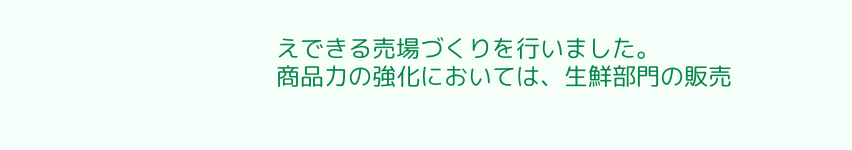えできる売場づくりを行いました。
商品力の強化においては、生鮮部門の販売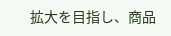拡大を目指し、商品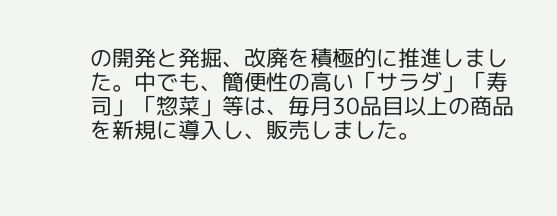の開発と発掘、改廃を積極的に推進しました。中でも、簡便性の高い「サラダ」「寿司」「惣菜」等は、毎月30品目以上の商品を新規に導入し、販売しました。